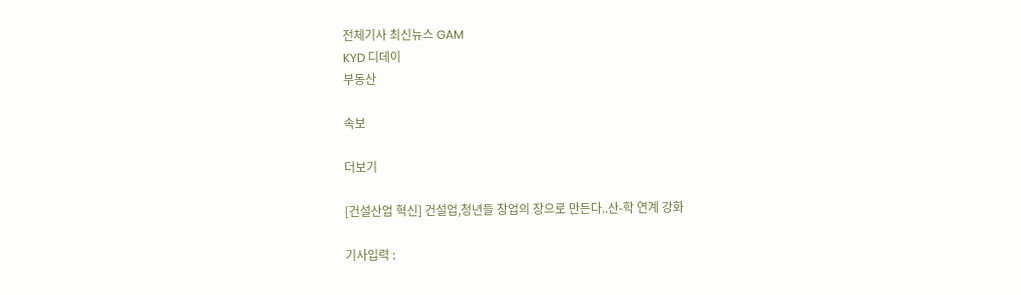전체기사 최신뉴스 GAM
KYD 디데이
부동산

속보

더보기

[건설산업 혁신] 건설업,청년들 창업의 장으로 만든다..산-학 연계 강화

기사입력 :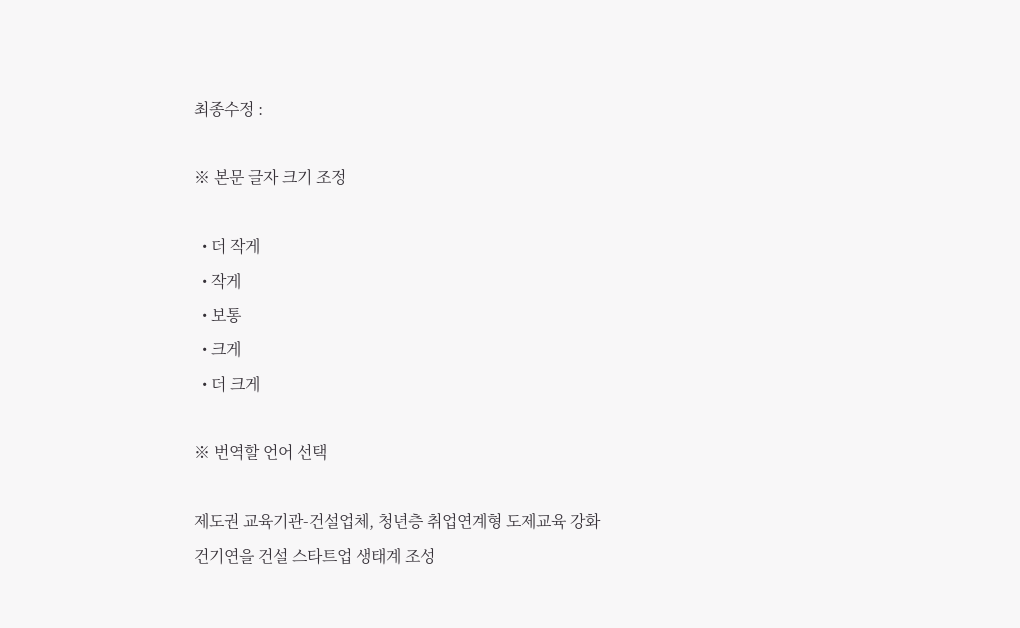최종수정 :

※ 본문 글자 크기 조정

  • 더 작게
  • 작게
  • 보통
  • 크게
  • 더 크게

※ 번역할 언어 선택

제도권 교육기관-건설업체, 청년층 취업연계형 도제교육 강화
건기연을 건설 스타트업 생태계 조성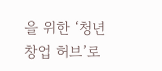을 위한 ‘청년창업 허브’로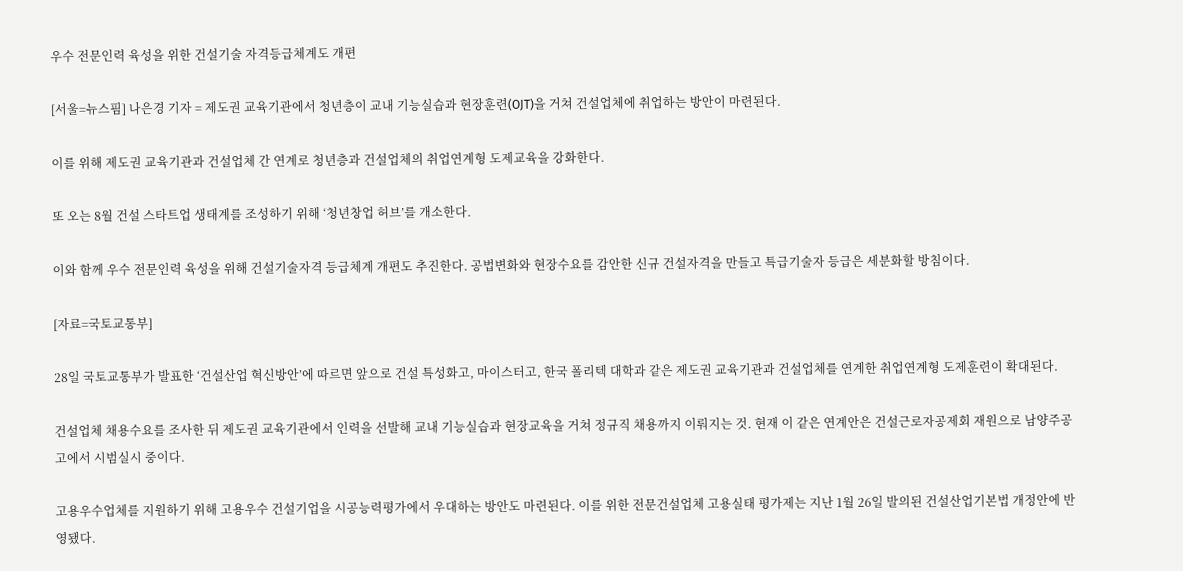우수 전문인력 육성을 위한 건설기술 자격등급체계도 개편

[서울=뉴스핌] 나은경 기자 = 제도권 교육기관에서 청년층이 교내 기능실습과 현장훈련(OJT)을 거쳐 건설업체에 취업하는 방안이 마련된다.

이를 위해 제도권 교육기관과 건설업체 간 연계로 청년층과 건설업체의 취업연계형 도제교육을 강화한다.

또 오는 8월 건설 스타트업 생태계를 조성하기 위해 ‘청년창업 허브’를 개소한다.

이와 함께 우수 전문인력 육성을 위해 건설기술자격 등급체계 개편도 추진한다. 공법변화와 현장수요를 감안한 신규 건설자격을 만들고 특급기술자 등급은 세분화할 방침이다.

[자료=국토교통부]

28일 국토교통부가 발표한 ‘건설산업 혁신방안’에 따르면 앞으로 건설 특성화고, 마이스터고, 한국 폴리텍 대학과 같은 제도권 교육기관과 건설업체를 연계한 취업연계형 도제훈련이 확대된다.

건설업체 채용수요를 조사한 뒤 제도권 교육기관에서 인력을 선발해 교내 기능실습과 현장교육을 거쳐 정규직 채용까지 이뤄지는 것. 현재 이 같은 연계안은 건설근로자공제회 재원으로 남양주공고에서 시범실시 중이다.

고용우수업체를 지원하기 위해 고용우수 건설기업을 시공능력평가에서 우대하는 방안도 마련된다. 이를 위한 전문건설업체 고용실태 평가제는 지난 1월 26일 발의된 건설산업기본법 개정안에 반영됐다.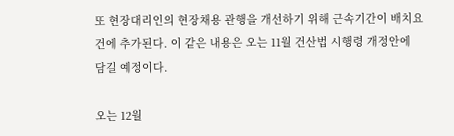또 현장대리인의 현장채용 관행을 개선하기 위해 근속기간이 배치요건에 추가된다. 이 같은 내용은 오는 11월 건산법 시행령 개정안에 담길 예정이다.

오는 12월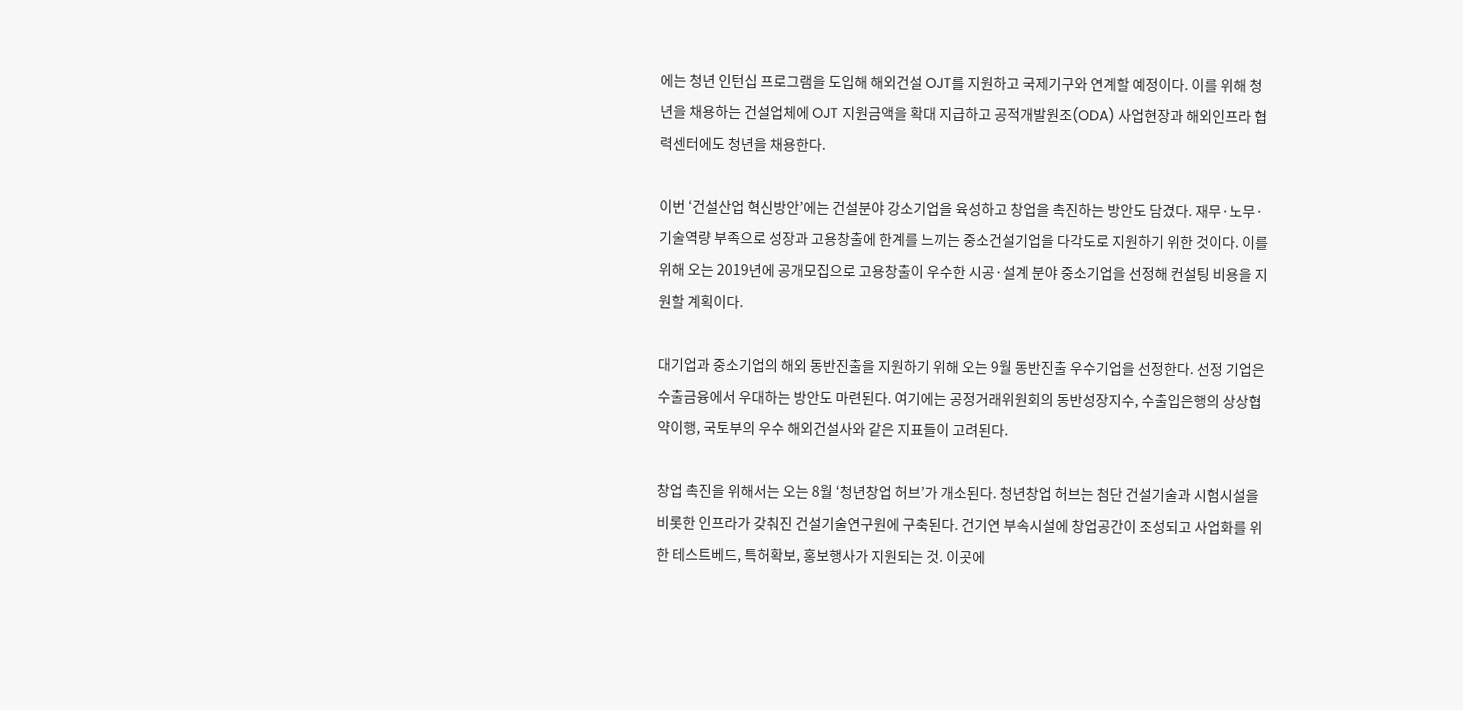에는 청년 인턴십 프로그램을 도입해 해외건설 OJT를 지원하고 국제기구와 연계할 예정이다. 이를 위해 청년을 채용하는 건설업체에 OJT 지원금액을 확대 지급하고 공적개발원조(ODA) 사업현장과 해외인프라 협력센터에도 청년을 채용한다.

이번 ‘건설산업 혁신방안’에는 건설분야 강소기업을 육성하고 창업을 촉진하는 방안도 담겼다. 재무·노무·기술역량 부족으로 성장과 고용창출에 한계를 느끼는 중소건설기업을 다각도로 지원하기 위한 것이다. 이를 위해 오는 2019년에 공개모집으로 고용창출이 우수한 시공·설계 분야 중소기업을 선정해 컨설팅 비용을 지원할 계획이다.

대기업과 중소기업의 해외 동반진출을 지원하기 위해 오는 9월 동반진출 우수기업을 선정한다. 선정 기업은 수출금융에서 우대하는 방안도 마련된다. 여기에는 공정거래위원회의 동반성장지수, 수출입은행의 상상협약이행, 국토부의 우수 해외건설사와 같은 지표들이 고려된다.

창업 촉진을 위해서는 오는 8월 ‘청년창업 허브’가 개소된다. 청년창업 허브는 첨단 건설기술과 시험시설을 비롯한 인프라가 갖춰진 건설기술연구원에 구축된다. 건기연 부속시설에 창업공간이 조성되고 사업화를 위한 테스트베드, 특허확보, 홍보행사가 지원되는 것. 이곳에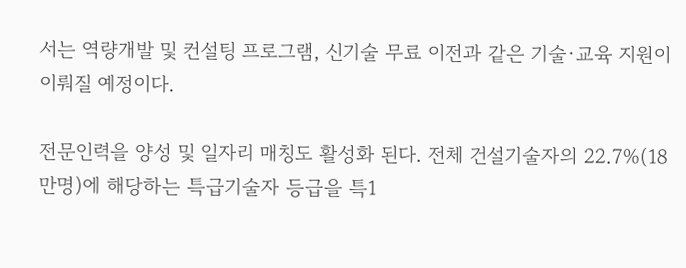서는 역량개발 및 컨설팅 프로그램, 신기술 무료 이전과 같은 기술·교육 지원이 이뤄질 예정이다.

전문인력을 양성 및 일자리 매칭도 활성화 된다. 전체 건설기술자의 22.7%(18만명)에 해당하는 특급기술자 등급을 특1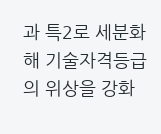과 특2로 세분화해 기술자격등급의 위상을 강화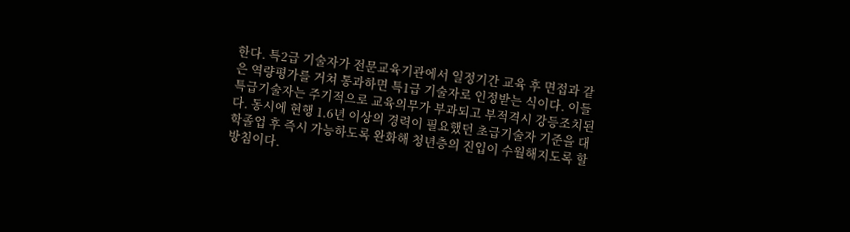한다. 특2급 기술자가 전문교육기관에서 일정기간 교육 후 면접과 같은 역량평가를 거쳐 통과하면 특1급 기술자로 인정받는 식이다. 이들 특급기술자는 주기적으로 교육의무가 부과되고 부적격시 강등조치된다. 동시에 현행 1.6년 이상의 경력이 필요했던 초급기술자 기준을 대학졸업 후 즉시 가능하도록 완화해 청년층의 진입이 수월해지도록 할 방침이다.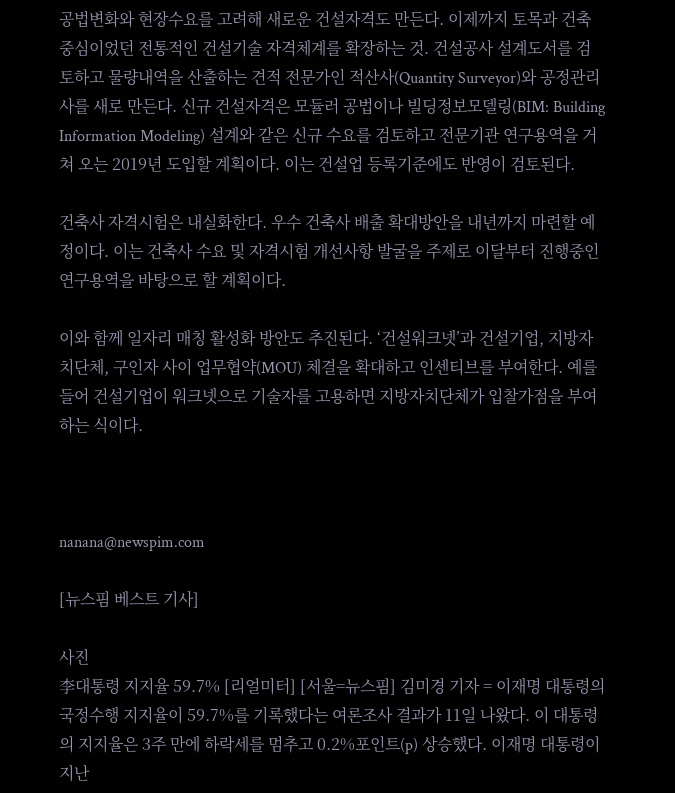공법변화와 현장수요를 고려해 새로운 건설자격도 만든다. 이제까지 토목과 건축 중심이었던 전통적인 건설기술 자격체계를 확장하는 것. 건설공사 설계도서를 검토하고 물량내역을 산출하는 견적 전문가인 적산사(Quantity Surveyor)와 공정관리사를 새로 만든다. 신규 건설자격은 모듈러 공법이나 빌딩정보모델링(BIM: Building Information Modeling) 설계와 같은 신규 수요를 검토하고 전문기관 연구용역을 거쳐 오는 2019년 도입할 계획이다. 이는 건설업 등록기준에도 반영이 검토된다.

건축사 자격시험은 내실화한다. 우수 건축사 배출 확대방안을 내년까지 마련할 예정이다. 이는 건축사 수요 및 자격시험 개선사항 발굴을 주제로 이달부터 진행중인 연구용역을 바탕으로 할 계획이다.

이와 함께 일자리 매칭 활성화 방안도 추진된다. ‘건설워크넷’과 건설기업, 지방자치단체, 구인자 사이 업무협약(MOU) 체결을 확대하고 인센티브를 부여한다. 예를 들어 건설기업이 워크넷으로 기술자를 고용하면 지방자치단체가 입찰가점을 부여하는 식이다.



nanana@newspim.com

[뉴스핌 베스트 기사]

사진
李대통령 지지율 59.7% [리얼미터] [서울=뉴스핌] 김미경 기자 = 이재명 대통령의 국정수행 지지율이 59.7%를 기록했다는 여론조사 결과가 11일 나왔다. 이 대통령의 지지율은 3주 만에 하락세를 멈추고 0.2%포인트(p) 상승했다. 이재명 대통령이 지난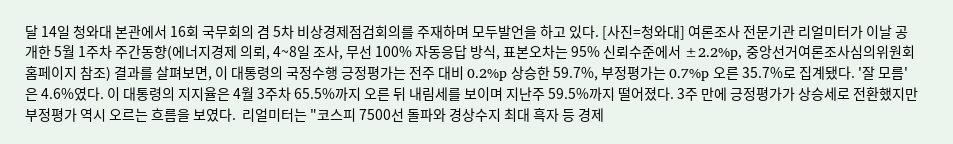달 14일 청와대 본관에서 16회 국무회의 겸 5차 비상경제점검회의를 주재하며 모두발언을 하고 있다. [사진=청와대] 여론조사 전문기관 리얼미터가 이날 공개한 5월 1주차 주간동향(에너지경제 의뢰, 4~8일 조사, 무선 100% 자동응답 방식, 표본오차는 95% 신뢰수준에서 ±2.2%p, 중앙선거여론조사심의위원회 홈페이지 참조) 결과를 살펴보면, 이 대통령의 국정수행 긍정평가는 전주 대비 0.2%p 상승한 59.7%, 부정평가는 0.7%p 오른 35.7%로 집계됐다. '잘 모름'은 4.6%였다. 이 대통령의 지지율은 4월 3주차 65.5%까지 오른 뒤 내림세를 보이며 지난주 59.5%까지 떨어졌다. 3주 만에 긍정평가가 상승세로 전환했지만 부정평가 역시 오르는 흐름을 보였다.  리얼미터는 "코스피 7500선 돌파와 경상수지 최대 흑자 등 경제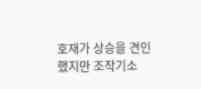호재가 상승을 견인했지만 조작기소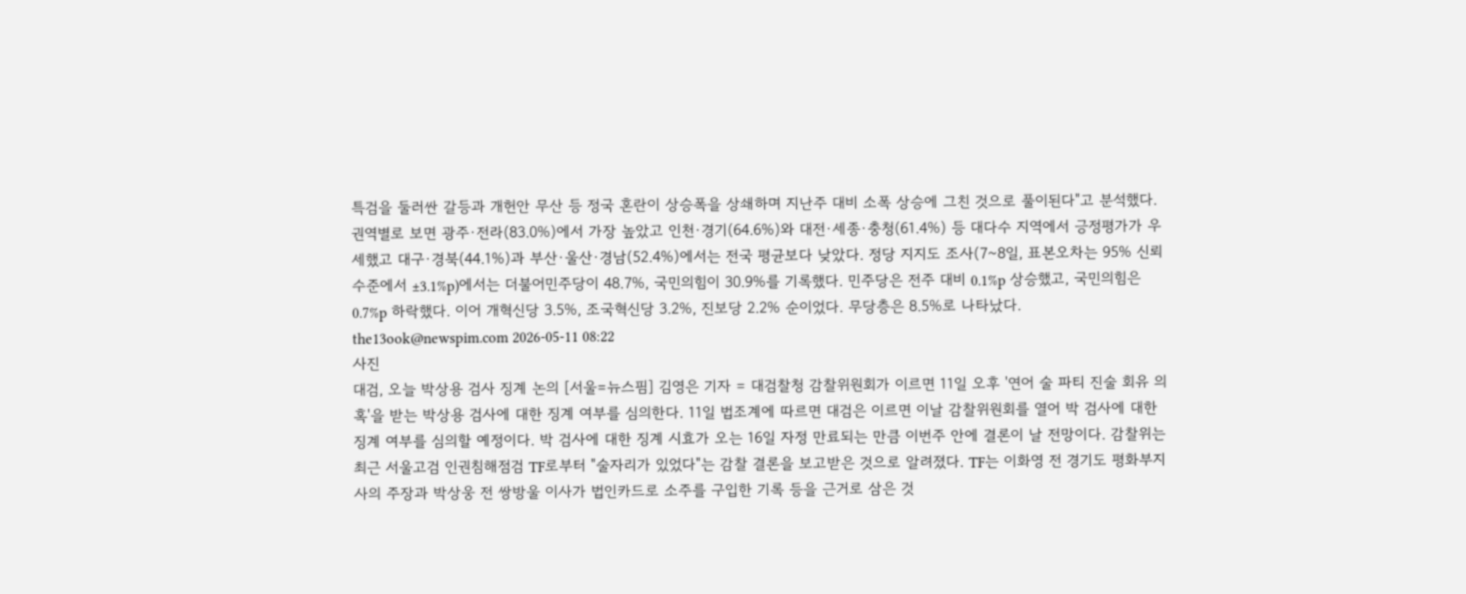특검을 둘러싼 갈등과 개헌안 무산 등 정국 혼란이 상승폭을 상쇄하며 지난주 대비 소폭 상승에 그친 것으로 풀이된다"고 분석했다. 권역별로 보면 광주·전라(83.0%)에서 가장 높았고 인천·경기(64.6%)와 대전·세종·충청(61.4%) 등 대다수 지역에서 긍정평가가 우세했고 대구·경북(44.1%)과 부산·울산·경남(52.4%)에서는 전국 평균보다 낮았다. 정당 지지도 조사(7~8일, 표본오차는 95% 신뢰수준에서 ±3.1%p)에서는 더불어민주당이 48.7%, 국민의힘이 30.9%를 기록했다. 민주당은 전주 대비 0.1%p 상승했고, 국민의힘은 0.7%p 하락했다. 이어 개혁신당 3.5%, 조국혁신당 3.2%, 진보당 2.2% 순이었다. 무당층은 8.5%로 나타났다.  the13ook@newspim.com 2026-05-11 08:22
사진
대검, 오늘 박상용 검사 징계 논의 [서울=뉴스핌] 김영은 기자 = 대검찰청 감찰위원회가 이르면 11일 오후 '연어 술 파티 진술 회유 의혹'을 받는 박상용 검사에 대한 징계 여부를 심의한다. 11일 법조계에 따르면 대검은 이르면 이날 감찰위원회를 열어 박 검사에 대한 징계 여부를 심의할 예정이다. 박 검사에 대한 징계 시효가 오는 16일 자정 만료되는 만큼 이번주 안에 결론이 날 전망이다. 감찰위는 최근 서울고검 인권침해점검 TF로부터 "술자리가 있었다"는 감찰 결론을 보고받은 것으로 알려졌다. TF는 이화영 전 경기도 평화부지사의 주장과 박상웅 전 쌍방울 이사가 법인카드로 소주를 구입한 기록 등을 근거로 삼은 것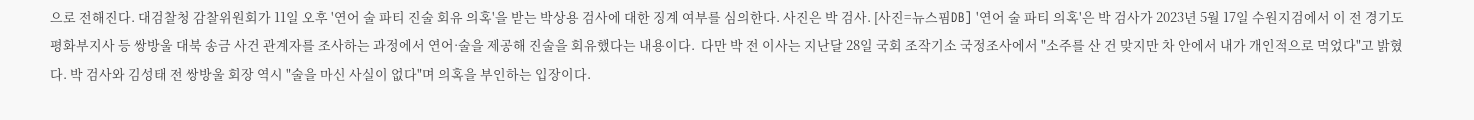으로 전해진다. 대검찰청 감찰위원회가 11일 오후 '연어 술 파티 진술 회유 의혹'을 받는 박상용 검사에 대한 징계 여부를 심의한다. 사진은 박 검사. [사진=뉴스핌DB] '연어 술 파티 의혹'은 박 검사가 2023년 5월 17일 수원지검에서 이 전 경기도 평화부지사 등 쌍방울 대북 송금 사건 관계자를 조사하는 과정에서 연어·술을 제공해 진술을 회유했다는 내용이다.  다만 박 전 이사는 지난달 28일 국회 조작기소 국정조사에서 "소주를 산 건 맞지만 차 안에서 내가 개인적으로 먹었다"고 밝혔다. 박 검사와 김성태 전 쌍방울 회장 역시 "술을 마신 사실이 없다"며 의혹을 부인하는 입장이다.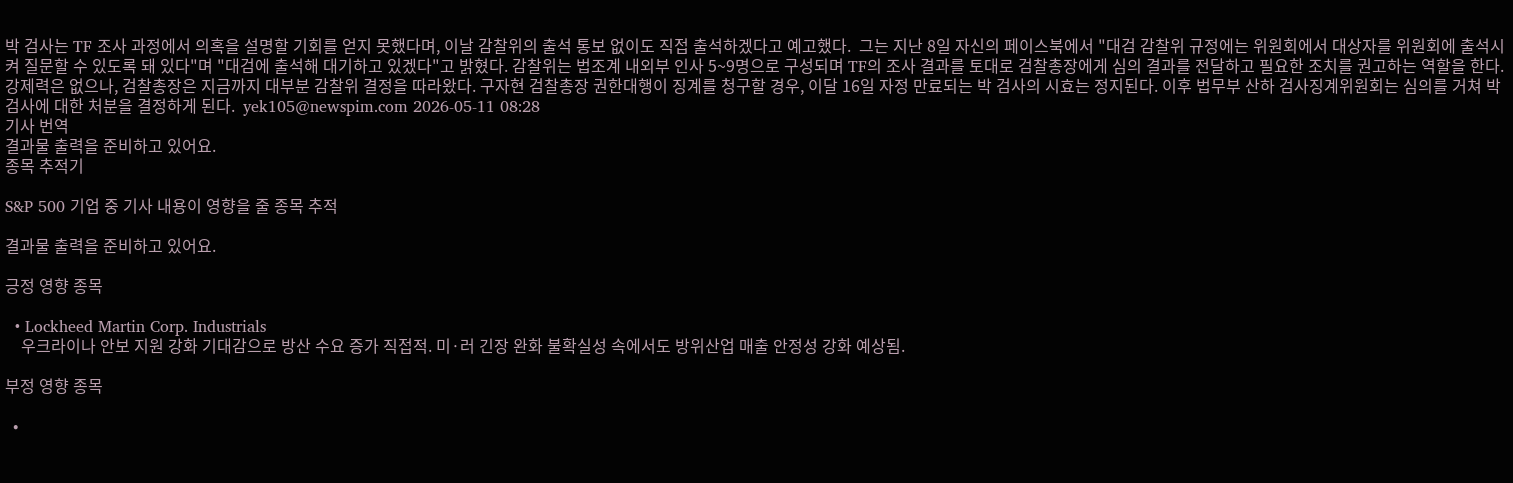박 검사는 TF 조사 과정에서 의혹을 설명할 기회를 얻지 못했다며, 이날 감찰위의 출석 통보 없이도 직접 출석하겠다고 예고했다.  그는 지난 8일 자신의 페이스북에서 "대검 감찰위 규정에는 위원회에서 대상자를 위원회에 출석시켜 질문할 수 있도록 돼 있다"며 "대검에 출석해 대기하고 있겠다"고 밝혔다. 감찰위는 법조계 내외부 인사 5~9명으로 구성되며 TF의 조사 결과를 토대로 검찰총장에게 심의 결과를 전달하고 필요한 조치를 권고하는 역할을 한다. 강제력은 없으나, 검찰총장은 지금까지 대부분 감찰위 결정을 따라왔다. 구자현 검찰총장 권한대행이 징계를 청구할 경우, 이달 16일 자정 만료되는 박 검사의 시효는 정지된다. 이후 법무부 산하 검사징계위원회는 심의를 거쳐 박 검사에 대한 처분을 결정하게 된다.  yek105@newspim.com 2026-05-11 08:28
기사 번역
결과물 출력을 준비하고 있어요.
종목 추적기

S&P 500 기업 중 기사 내용이 영향을 줄 종목 추적

결과물 출력을 준비하고 있어요.

긍정 영향 종목

  • Lockheed Martin Corp. Industrials
    우크라이나 안보 지원 강화 기대감으로 방산 수요 증가 직접적. 미·러 긴장 완화 불확실성 속에서도 방위산업 매출 안정성 강화 예상됨.

부정 영향 종목

  •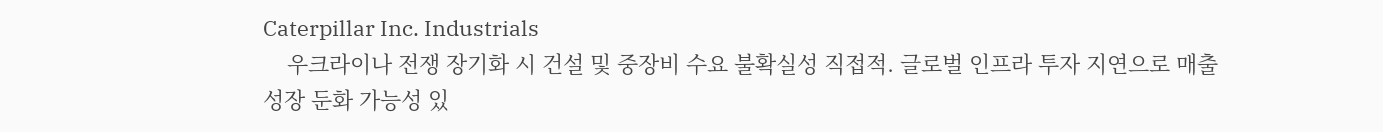Caterpillar Inc. Industrials
    우크라이나 전쟁 장기화 시 건설 및 중장비 수요 불확실성 직접적. 글로벌 인프라 투자 지연으로 매출 성장 둔화 가능성 있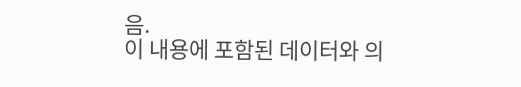음.
이 내용에 포함된 데이터와 의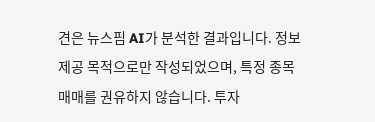견은 뉴스핌 AI가 분석한 결과입니다. 정보 제공 목적으로만 작성되었으며, 특정 종목 매매를 권유하지 않습니다. 투자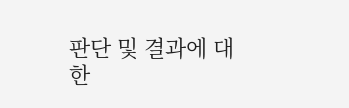판단 및 결과에 대한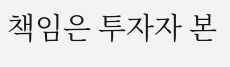책임은 투자자 본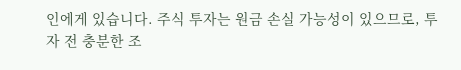인에게 있습니다. 주식 투자는 원금 손실 가능성이 있으므로, 투자 전 충분한 조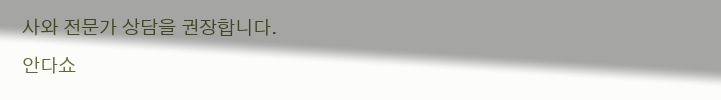사와 전문가 상담을 권장합니다.
안다쇼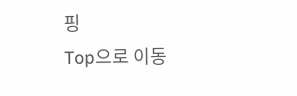핑
Top으로 이동